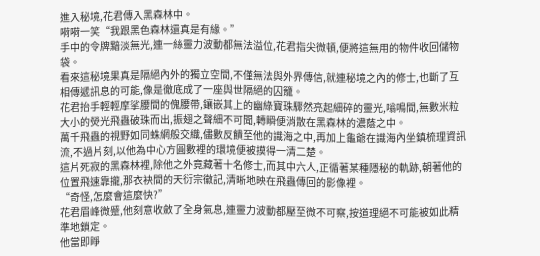進入秘境,花君傳入黑森林中。
嗬嗬一笑“我跟黑色森林還真是有緣。”
手中的令牌黯淡無光,連一絲靈力波動都無法溢位,花君指尖微頓,便將這無用的物件收回儲物袋。
看來這秘境果真是隔絕內外的獨立空間,不僅無法與外界傳信,就連秘境之內的修士,也斷了互相傳遞訊息的可能,像是徹底成了一座與世隔絕的囚籠。
花君抬手輕輕摩挲腰間的傀腰帶,鑲嵌其上的幽綠寶珠驟然亮起細碎的靈光,嗡鳴間,無數米粒大小的熒光飛蟲破珠而出,振翅之聲細不可聞,轉瞬便消散在黑森林的濃蔭之中。
萬千飛蟲的視野如同蛛網般交織,儘數反饋至他的識海之中,再加上龜爺在識海內坐鎮梳理資訊流,不過片刻,以他為中心方圓數裡的環境便被摸得一清二楚。
這片死寂的黑森林裡,除他之外竟藏著十名修士,而其中六人,正循著某種隱秘的軌跡,朝著他的位置飛速靠攏,那衣袂間的天衍宗徽記,清晰地映在飛蟲傳回的影像裡。
“奇怪,怎麼會這麼快?”
花君眉峰微蹙,他刻意收斂了全身氣息,連靈力波動都壓至微不可察,按道理絕不可能被如此精準地鎖定。
他當即睜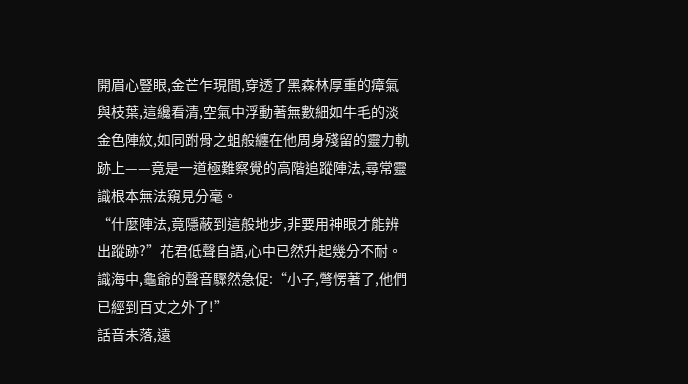開眉心豎眼,金芒乍現間,穿透了黑森林厚重的瘴氣與枝葉,這纔看清,空氣中浮動著無數細如牛毛的淡金色陣紋,如同跗骨之蛆般纏在他周身殘留的靈力軌跡上——竟是一道極難察覺的高階追蹤陣法,尋常靈識根本無法窺見分毫。
“什麼陣法,竟隱蔽到這般地步,非要用神眼才能辨出蹤跡?”花君低聲自語,心中已然升起幾分不耐。
識海中,龜爺的聲音驟然急促:“小子,彆愣著了,他們已經到百丈之外了!”
話音未落,遠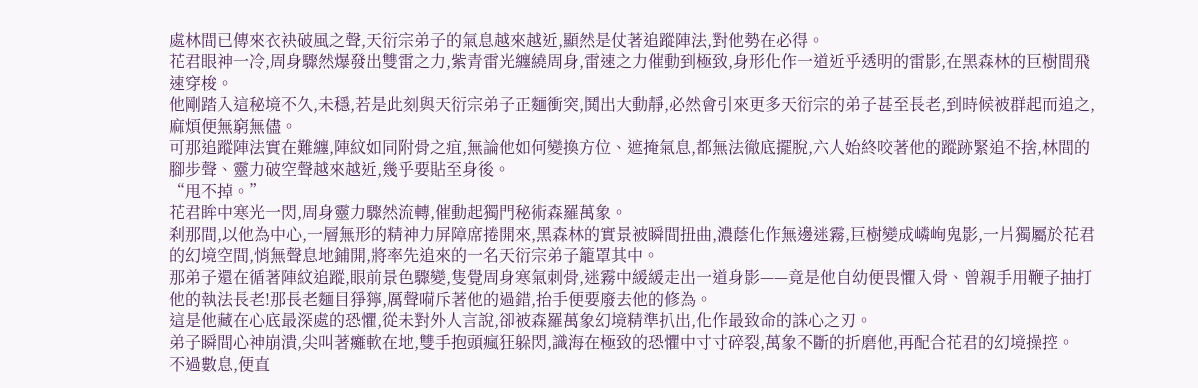處林間已傳來衣袂破風之聲,天衍宗弟子的氣息越來越近,顯然是仗著追蹤陣法,對他勢在必得。
花君眼神一冷,周身驟然爆發出雙雷之力,紫青雷光纏繞周身,雷速之力催動到極致,身形化作一道近乎透明的雷影,在黑森林的巨樹間飛速穿梭。
他剛踏入這秘境不久,未穩,若是此刻與天衍宗弟子正麵衝突,鬨出大動靜,必然會引來更多天衍宗的弟子甚至長老,到時候被群起而追之,麻煩便無窮無儘。
可那追蹤陣法實在難纏,陣紋如同附骨之疽,無論他如何變換方位、遮掩氣息,都無法徹底擺脫,六人始終咬著他的蹤跡緊追不捨,林間的腳步聲、靈力破空聲越來越近,幾乎要貼至身後。
“甩不掉。”
花君眸中寒光一閃,周身靈力驟然流轉,催動起獨門秘術森羅萬象。
刹那間,以他為中心,一層無形的精神力屏障席捲開來,黑森林的實景被瞬間扭曲,濃蔭化作無邊迷霧,巨樹變成嶙峋鬼影,一片獨屬於花君的幻境空間,悄無聲息地鋪開,將率先追來的一名天衍宗弟子籠罩其中。
那弟子還在循著陣紋追蹤,眼前景色驟變,隻覺周身寒氣刺骨,迷霧中緩緩走出一道身影——竟是他自幼便畏懼入骨、曾親手用鞭子抽打他的執法長老!那長老麵目猙獰,厲聲嗬斥著他的過錯,抬手便要廢去他的修為。
這是他藏在心底最深處的恐懼,從未對外人言說,卻被森羅萬象幻境精準扒出,化作最致命的誅心之刃。
弟子瞬間心神崩潰,尖叫著癱軟在地,雙手抱頭瘋狂躲閃,識海在極致的恐懼中寸寸碎裂,萬象不斷的折磨他,再配合花君的幻境操控。
不過數息,便直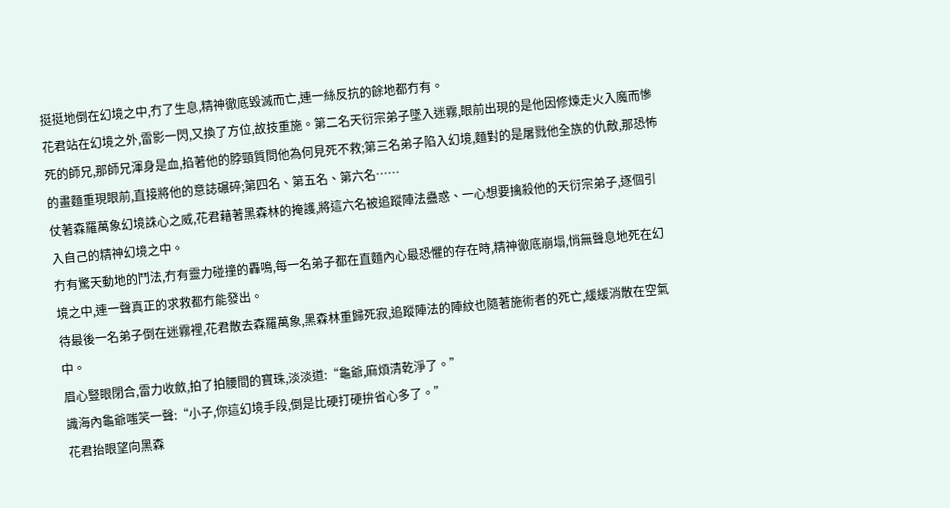挺挺地倒在幻境之中,冇了生息,精神徹底毀滅而亡,連一絲反抗的餘地都冇有。
花君站在幻境之外,雷影一閃,又換了方位,故技重施。第二名天衍宗弟子墜入迷霧,眼前出現的是他因修煉走火入魔而慘死的師兄,那師兄渾身是血,掐著他的脖頸質問他為何見死不救;第三名弟子陷入幻境,麵對的是屠戮他全族的仇敵,那恐怖的畫麵重現眼前,直接將他的意誌碾碎;第四名、第五名、第六名……
仗著森羅萬象幻境誅心之威,花君藉著黑森林的掩護,將這六名被追蹤陣法蠱惑、一心想要擒殺他的天衍宗弟子,逐個引入自己的精神幻境之中。
冇有驚天動地的鬥法,冇有靈力碰撞的轟鳴,每一名弟子都在直麵內心最恐懼的存在時,精神徹底崩塌,悄無聲息地死在幻境之中,連一聲真正的求救都冇能發出。
待最後一名弟子倒在迷霧裡,花君散去森羅萬象,黑森林重歸死寂,追蹤陣法的陣紋也隨著施術者的死亡,緩緩消散在空氣中。
眉心豎眼閉合,雷力收斂,拍了拍腰間的寶珠,淡淡道:“龜爺,麻煩清乾淨了。”
識海內龜爺嗤笑一聲:“小子,你這幻境手段,倒是比硬打硬拚省心多了。”
花君抬眼望向黑森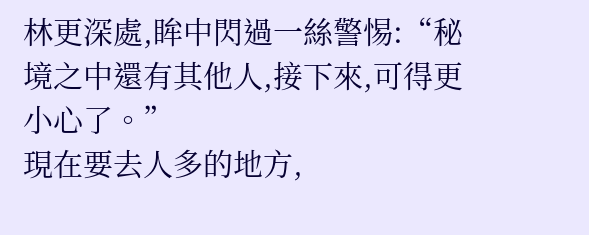林更深處,眸中閃過一絲警惕:“秘境之中還有其他人,接下來,可得更小心了。”
現在要去人多的地方,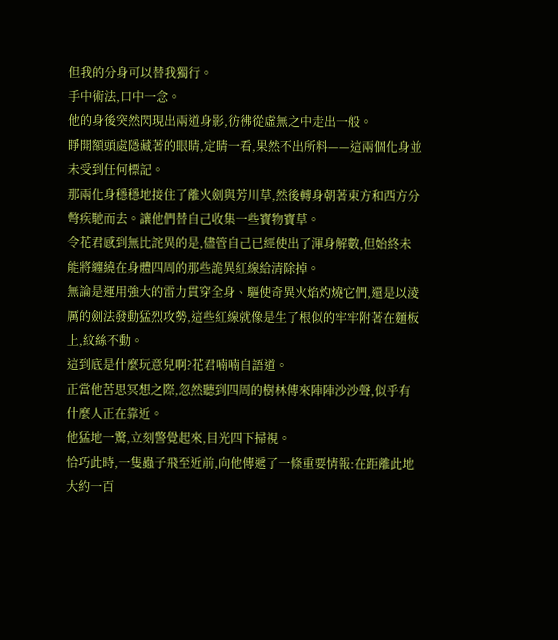但我的分身可以替我獨行。
手中術法,口中一念。
他的身後突然閃現出兩道身影,彷彿從虛無之中走出一般。
睜開額頭處隱藏著的眼睛,定睛一看,果然不出所料——這兩個化身並未受到任何標記。
那兩化身穩穩地接住了離火劍與芳川草,然後轉身朝著東方和西方分彆疾馳而去。讓他們替自己收集一些寶物寶草。
令花君感到無比詫異的是,儘管自己已經使出了渾身解數,但始終未能將纏繞在身體四周的那些詭異紅線給清除掉。
無論是運用強大的雷力貫穿全身、驅使奇異火焰灼燒它們,還是以淩厲的劍法發動猛烈攻勢,這些紅線就像是生了根似的牢牢附著在麵板上,紋絲不動。
這到底是什麼玩意兒啊?花君喃喃自語道。
正當他苦思冥想之際,忽然聽到四周的樹林傳來陣陣沙沙聲,似乎有什麼人正在靠近。
他猛地一驚,立刻警覺起來,目光四下掃視。
恰巧此時,一隻蟲子飛至近前,向他傳遞了一條重要情報:在距離此地大約一百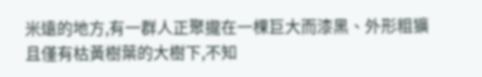米遠的地方,有一群人正聚攏在一棵巨大而漆黑、外形粗獷且僅有枯黃樹葉的大樹下,不知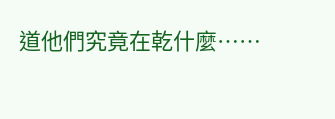道他們究竟在乾什麼……